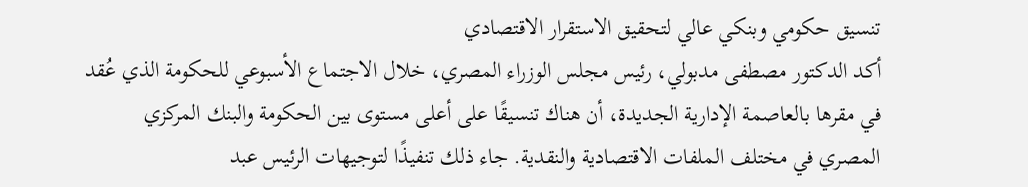تنسيق حكومي وبنكي عالي لتحقيق الاستقرار الاقتصادي
أكد الدكتور مصطفى مدبولي، رئيس مجلس الوزراء المصري، خلال الاجتماع الأسبوعي للحكومة الذي عُقد في مقرها بالعاصمة الإدارية الجديدة، أن هناك تنسيقًا على أعلى مستوى بين الحكومة والبنك المركزي المصري في مختلف الملفات الاقتصادية والنقدية. جاء ذلك تنفيذًا لتوجيهات الرئيس عبد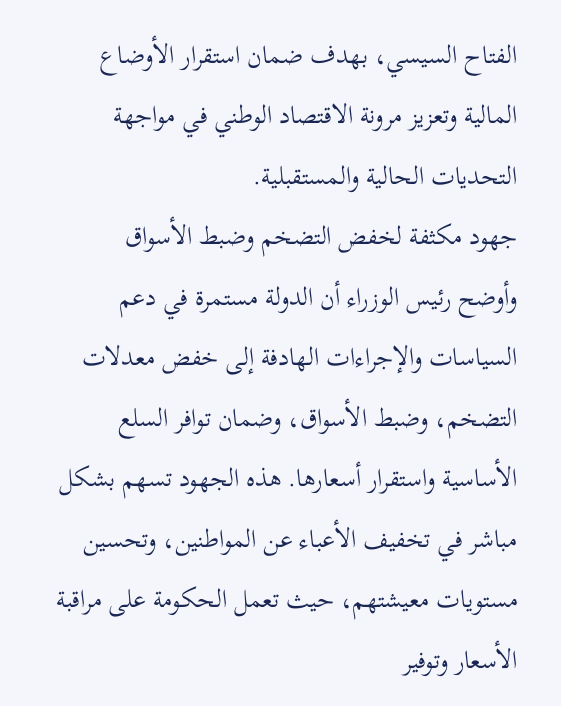الفتاح السيسي، بهدف ضمان استقرار الأوضاع المالية وتعزيز مرونة الاقتصاد الوطني في مواجهة التحديات الحالية والمستقبلية.
جهود مكثفة لخفض التضخم وضبط الأسواق
وأوضح رئيس الوزراء أن الدولة مستمرة في دعم السياسات والإجراءات الهادفة إلى خفض معدلات التضخم، وضبط الأسواق، وضمان توافر السلع الأساسية واستقرار أسعارها. هذه الجهود تسهم بشكل مباشر في تخفيف الأعباء عن المواطنين، وتحسين مستويات معيشتهم، حيث تعمل الحكومة على مراقبة الأسعار وتوفير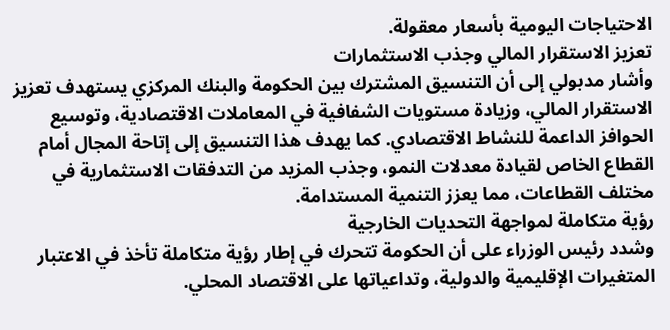الاحتياجات اليومية بأسعار معقولة.
تعزيز الاستقرار المالي وجذب الاستثمارات
وأشار مدبولي إلى أن التنسيق المشترك بين الحكومة والبنك المركزي يستهدف تعزيز الاستقرار المالي، وزيادة مستويات الشفافية في المعاملات الاقتصادية، وتوسيع الحوافز الداعمة للنشاط الاقتصادي. كما يهدف هذا التنسيق إلى إتاحة المجال أمام القطاع الخاص لقيادة معدلات النمو، وجذب المزيد من التدفقات الاستثمارية في مختلف القطاعات، مما يعزز التنمية المستدامة.
رؤية متكاملة لمواجهة التحديات الخارجية
وشدد رئيس الوزراء على أن الحكومة تتحرك في إطار رؤية متكاملة تأخذ في الاعتبار المتغيرات الإقليمية والدولية، وتداعياتها على الاقتصاد المحلي.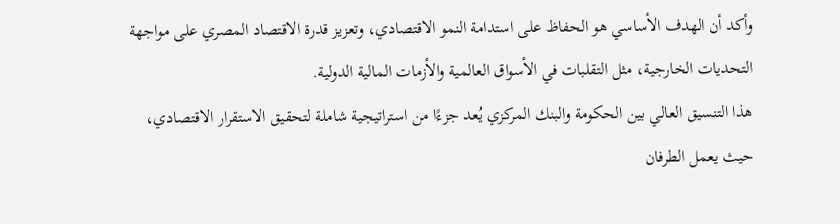وأكد أن الهدف الأساسي هو الحفاظ على استدامة النمو الاقتصادي، وتعزيز قدرة الاقتصاد المصري على مواجهة التحديات الخارجية، مثل التقلبات في الأسواق العالمية والأزمات المالية الدولية.
هذا التنسيق العالي بين الحكومة والبنك المركزي يُعد جزءًا من استراتيجية شاملة لتحقيق الاستقرار الاقتصادي، حيث يعمل الطرفان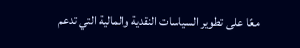معًا على تطوير السياسات النقدية والمالية التي تدعم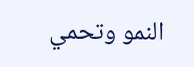النمو وتحمي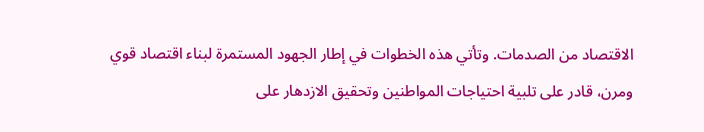الاقتصاد من الصدمات. وتأتي هذه الخطوات في إطار الجهود المستمرة لبناء اقتصاد قوي ومرن، قادر على تلبية احتياجات المواطنين وتحقيق الازدهار على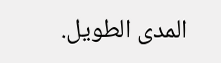المدى الطويل.